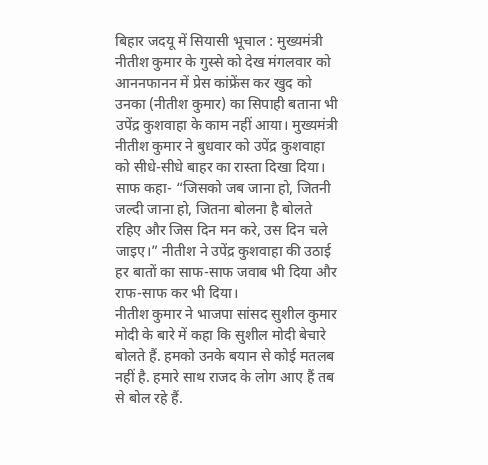बिहार जदयू में सियासी भूचाल : मुख्यमंत्री नीतीश कुमार के गुस्से को देख मंगलवार को आननफानन में प्रेस कांफ्रेंस कर खुद को उनका (नीतीश कुमार) का सिपाही बताना भी उपेंद्र कुशवाहा के काम नहीं आया। मुख्यमंत्री नीतीश कुमार ने बुधवार को उपेंद्र कुशवाहा को सीधे-सीधे बाहर का रास्ता दिखा दिया।
साफ कहा- “जिसको जब जाना हो, जितनी जल्दी जाना हो, जितना बोलना है बोलते रहिए और जिस दिन मन करे, उस दिन चले जाइए।” नीतीश ने उपेंद्र कुशवाहा की उठाई हर बातों का साफ-साफ जवाब भी दिया और राफ-साफ कर भी दिया।
नीतीश कुमार ने भाजपा सांसद सुशील कुमार मोदी के बारे में कहा कि सुशील मोदी बेचारे बोलते हैं. हमको उनके बयान से कोई मतलब नहीं है. हमारे साथ राजद के लोग आए हैं तब से बोल रहे हैं.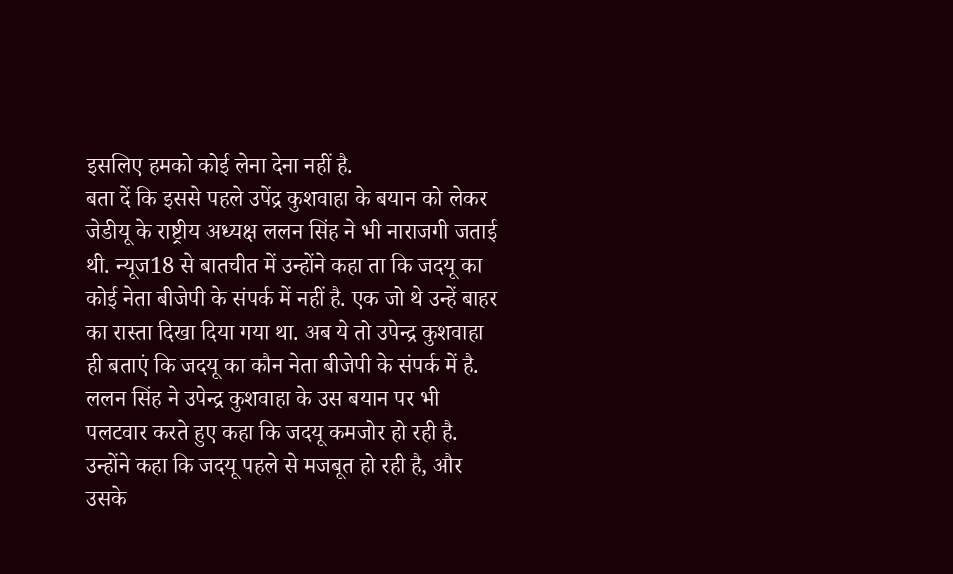इसलिए हमको कोई लेना देना नहीं है.
बता दें कि इससे पहले उपेंद्र कुशवाहा के बयान को लेकर जेडीयू के राष्ट्रीय अध्यक्ष ललन सिंह ने भी नाराजगी जताई थी. न्यूज18 से बातचीत में उन्होंने कहा ता कि जदयू का कोई नेता बीजेपी के संपर्क में नहीं है. एक जो थे उन्हें बाहर का रास्ता दिखा दिया गया था. अब ये तो उपेन्द्र कुशवाहा ही बताएं कि जदयू का कौन नेता बीजेपी के संपर्क में है.
ललन सिंह ने उपेन्द्र कुशवाहा के उस बयान पर भी पलटवार करते हुए कहा कि जदयू कमजोर हो रही है. उन्होंने कहा कि जदयू पहले से मजबूत हो रही है, और उसके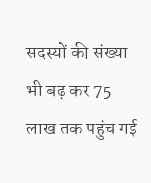सदस्यों की संख्या भी बढ़ कर 75 लाख तक पहुंच गई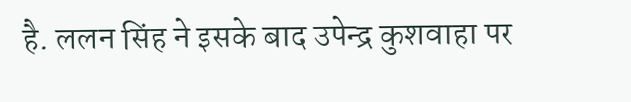है. ललन सिंह ने इसके बाद उपेन्द्र कुशवाहा पर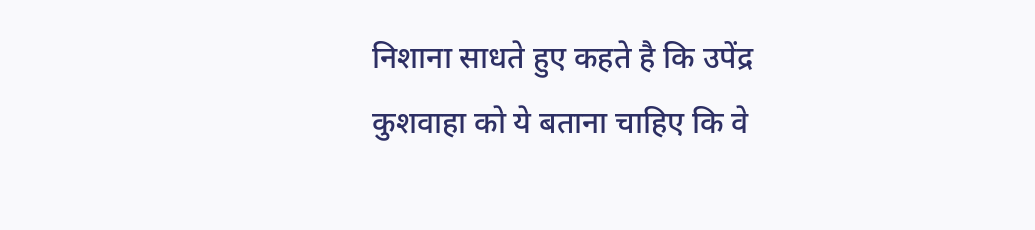निशाना साधते हुए कहते है कि उपेंद्र कुशवाहा को ये बताना चाहिए कि वे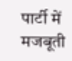पार्टी में मजबूती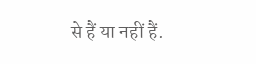से हैं या नहीं हैं.